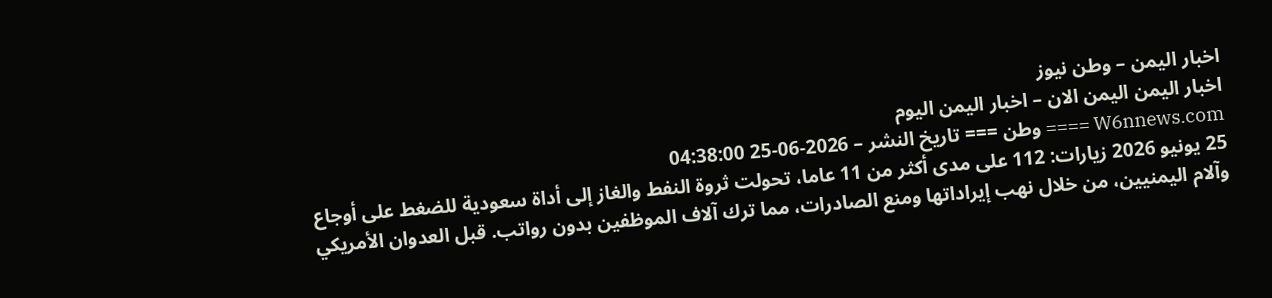اخبار اليمن – وطن نيوز
اخبار اليمن اليمن الان – اخبار اليمن اليوم
W6nnews.com ==== وطن === تاريخ النشر – 2026-06-25 04:38:00
25 يونيو 2026 زيارات: 112 على مدى أكثر من 11 عاما، تحولت ثروة النفط والغاز إلى أداة سعودية للضغط على أوجاع وآلام اليمنيين، من خلال نهب إيراداتها ومنع الصادرات، مما ترك آلاف الموظفين بدون رواتب. قبل العدوان الأمريكي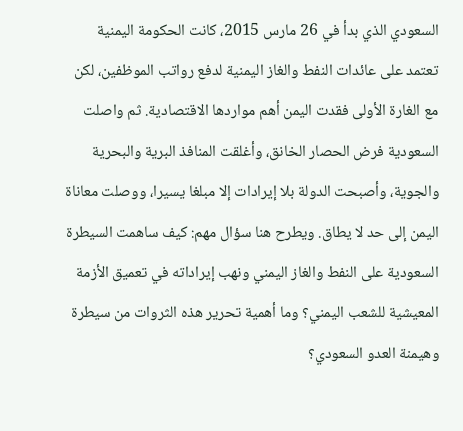السعودي الذي بدأ في 26 مارس 2015، كانت الحكومة اليمنية تعتمد على عائدات النفط والغاز اليمنية لدفع رواتب الموظفين، لكن مع الغارة الأولى فقدت اليمن أهم مواردها الاقتصادية. ثم واصلت السعودية فرض الحصار الخانق، وأغلقت المنافذ البرية والبحرية والجوية، وأصبحت الدولة بلا إيرادات إلا مبلغا يسيرا، ووصلت معاناة اليمن إلى حد لا يطاق. ويطرح هنا سؤال مهم: كيف ساهمت السيطرة السعودية على النفط والغاز اليمني ونهب إيراداته في تعميق الأزمة المعيشية للشعب اليمني؟ وما أهمية تحرير هذه الثروات من سيطرة وهيمنة العدو السعودي؟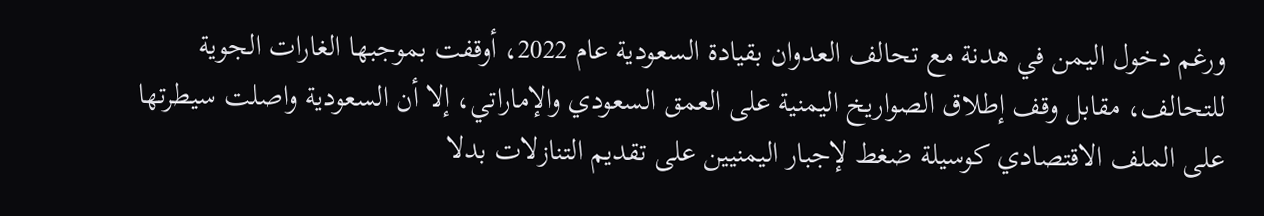ورغم دخول اليمن في هدنة مع تحالف العدوان بقيادة السعودية عام 2022، أوقفت بموجبها الغارات الجوية للتحالف، مقابل وقف إطلاق الصواريخ اليمنية على العمق السعودي والإماراتي، إلا أن السعودية واصلت سيطرتها على الملف الاقتصادي كوسيلة ضغط لإجبار اليمنيين على تقديم التنازلات بدلا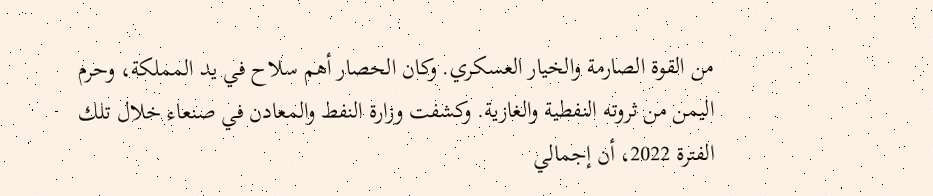من القوة الصارمة والخيار العسكري. وكان الحصار أهم سلاح في يد المملكة، وحرم اليمن من ثروته النفطية والغازية. وكشفت وزارة النفط والمعادن في صنعاء خلال تلك الفترة 2022، أن إجمالي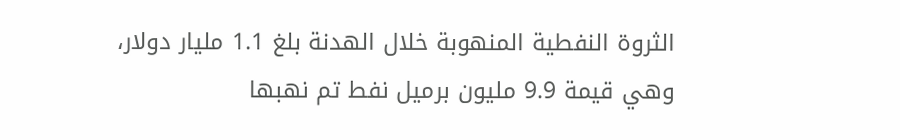الثروة النفطية المنهوبة خلال الهدنة بلغ 1.1 مليار دولار، وهي قيمة 9.9 مليون برميل نفط تم نهبها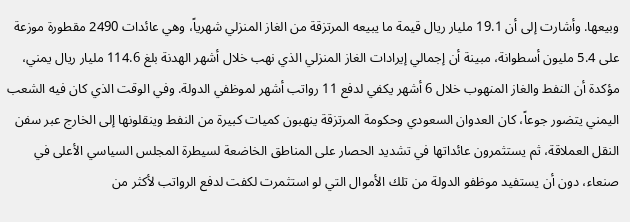وبيعها. وأشارت إلى أن 19.1 مليار ريال قيمة ما يبيعه المرتزقة من الغاز المنزلي شهرياً، وهي عائدات 2490 مقطورة موزعة على 5.4 مليون أسطوانة، مبينة أن إجمالي إيرادات الغاز المنزلي الذي نهب خلال أشهر الهدنة بلغ 114.6 مليار ريال يمني، مؤكدة أن النفط والغاز المنهوب خلال 6 أشهر يكفي لدفع 11 رواتب أشهر لموظفي الدولة. وفي الوقت الذي كان فيه الشعب اليمني يتضور جوعاً، كان العدوان السعودي وحكومة المرتزقة ينهبون كميات كبيرة من النفط وينقلونها إلى الخارج عبر سفن النقل العملاقة، ثم يستثمرون عائداتها في تشديد الحصار على المناطق الخاضعة لسيطرة المجلس السياسي الأعلى في صنعاء، دون أن يستفيد موظفو الدولة من تلك الأموال التي لو استثمرت لكفت لدفع الرواتب لأكثر من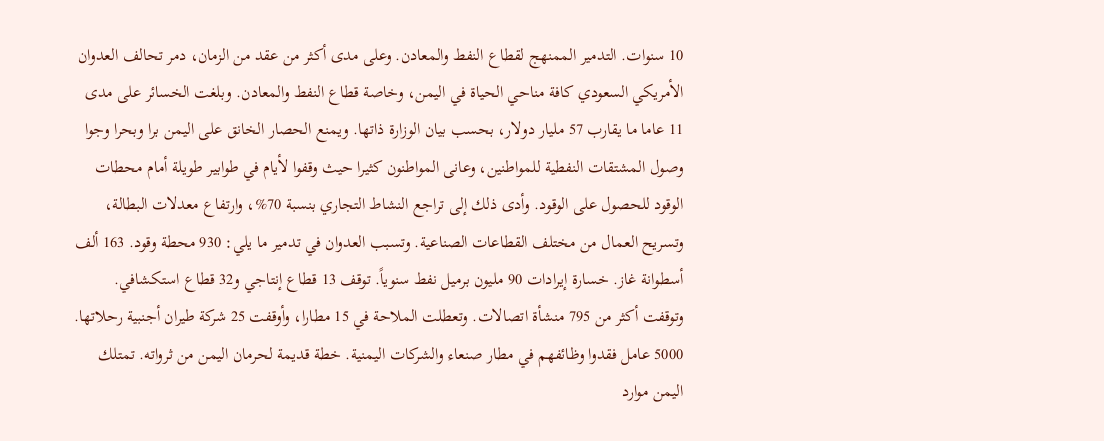10 سنوات. التدمير الممنهج لقطاع النفط والمعادن. وعلى مدى أكثر من عقد من الزمان، دمر تحالف العدوان الأمريكي السعودي كافة مناحي الحياة في اليمن، وخاصة قطاع النفط والمعادن. وبلغت الخسائر على مدى 11 عاما ما يقارب 57 مليار دولار، بحسب بيان الوزارة ذاتها. ويمنع الحصار الخانق على اليمن برا وبحرا وجوا وصول المشتقات النفطية للمواطنين، وعانى المواطنون كثيرا حيث وقفوا لأيام في طوابير طويلة أمام محطات الوقود للحصول على الوقود. وأدى ذلك إلى تراجع النشاط التجاري بنسبة 70%، وارتفاع معدلات البطالة، وتسريح العمال من مختلف القطاعات الصناعية. وتسبب العدوان في تدمير ما يلي: 930 محطة وقود. 163 ألف أسطوانة غاز. خسارة إيرادات 90 مليون برميل نفط سنوياً. توقف 13 قطاع إنتاجي و32 قطاع استكشافي. وتوقفت أكثر من 795 منشأة اتصالات. وتعطلت الملاحة في 15 مطارا، وأوقفت 25 شركة طيران أجنبية رحلاتها. 5000 عامل فقدوا وظائفهم في مطار صنعاء والشركات اليمنية. خطة قديمة لحرمان اليمن من ثرواته. تمتلك اليمن موارد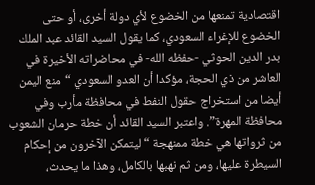اقتصادية تمنعها من الخضوع لأي دولة أخرى، أو حتى الخضوع للإغراء السعودي، كما يقول السيد القائد عبد الملك بدر الدين الحوثي -حفظه الله- في محاضراته الأخيرة في العاشر من ذي الحجة، مؤكدا أن العدو السعودي “منع اليمن أيضا من استخراج حقول النفط في محافظة مأرب وفي محافظة المهرة”. واعتبر السيد القائد أن خطة حرمان الشعوب من ثرواتها هي خطة ممنهجة “ليتمكن الآخرون من إحكام السيطرة عليها، ومن ثم نهبها بالكامل، وهذا ما يحدث،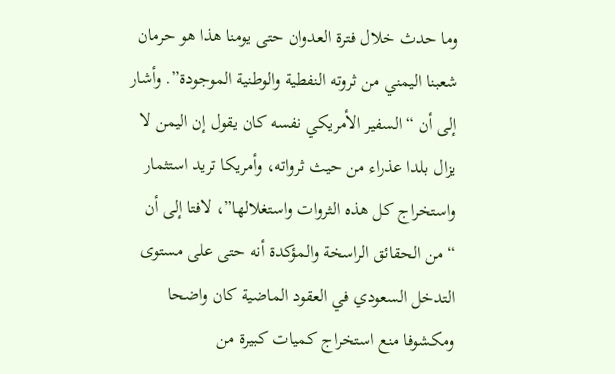وما حدث خلال فترة العدوان حتى يومنا هذا هو حرمان شعبنا اليمني من ثروته النفطية والوطنية الموجودة”. وأشار إلى أن “السفير الأمريكي نفسه كان يقول إن اليمن لا يزال بلدا عذراء من حيث ثرواته، وأمريكا تريد استثمار واستخراج كل هذه الثروات واستغلالها”، لافتا إلى أن “من الحقائق الراسخة والمؤكدة أنه حتى على مستوى التدخل السعودي في العقود الماضية كان واضحا ومكشوفا منع استخراج كميات كبيرة من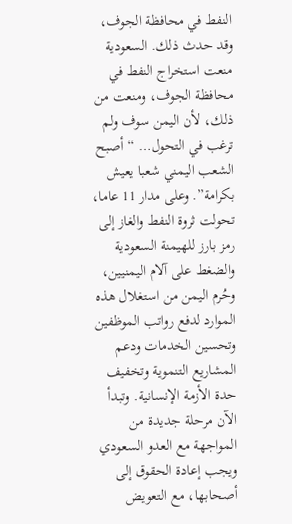النفط في محافظة الجوف، وقد حدث ذلك. السعودية منعت استخراج النفط في محافظة الجوف، ومنعت من ذلك، لأن اليمن سوف ولم ترغب في التحول… “أصبح الشعب اليمني شعبا يعيش بكرامة”. وعلى مدار 11 عاما، تحولت ثروة النفط والغاز إلى رمز بارز للهيمنة السعودية والضغط على آلام اليمنيين، وحُرم اليمن من استغلال هذه الموارد لدفع رواتب الموظفين وتحسين الخدمات ودعم المشاريع التنموية وتخفيف حدة الأزمة الإنسانية. وتبدأ الآن مرحلة جديدة من المواجهة مع العدو السعودي ويجب إعادة الحقوق إلى أصحابها، مع التعويض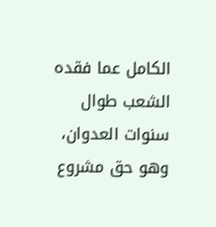الكامل عما فقده الشعب طوال سنوات العدوان، وهو حق مشروع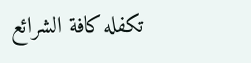تكفله كافة الشرائع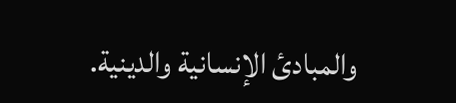والمبادئ الإنسانية والدينية.